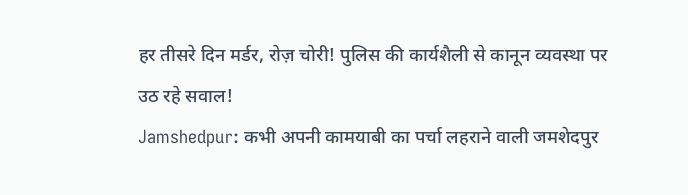हर तीसरे दिन मर्डर, रोज़ चोरी! पुलिस की कार्यशैली से कानून व्यवस्था पर उठ रहे सवाल!
Jamshedpur: कभी अपनी कामयाबी का पर्चा लहराने वाली जमशेदपुर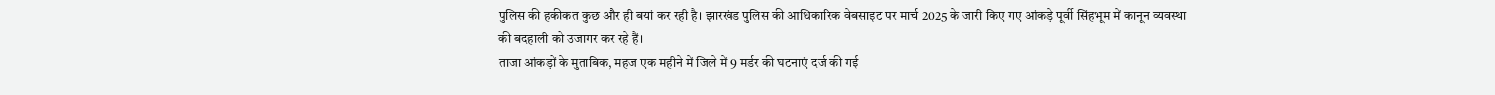पुलिस की हकीकत कुछ और ही बयां कर रही है। झारखंड पुलिस की आधिकारिक वेबसाइट पर मार्च 2025 के जारी किए गए आंकड़े पूर्वी सिंहभूम में कानून व्यवस्था की बदहाली को उजागर कर रहे हैं।
ताजा आंकड़ों के मुताबिक, महज एक महीने में जिले में 9 मर्डर की घटनाएं दर्ज की गई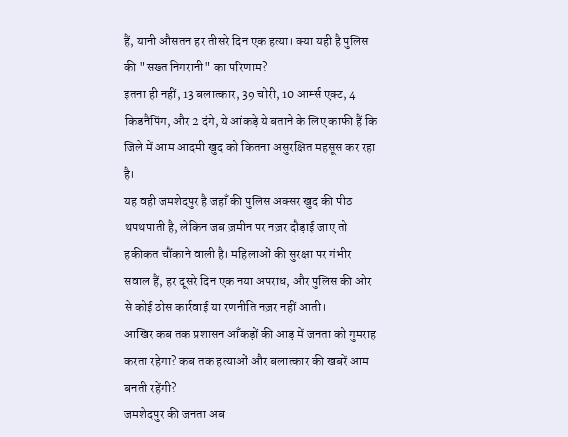हैं, यानी औसतन हर तीसरे दिन एक हत्या। क्या यही है पुलिस की "सख्त निगरानी" का परिणाम?
इतना ही नहीं, 13 बलात्कार, 39 चोरी, 10 आर्म्स एक्ट, 4 किडनैपिंग, और 2 दंगे, ये आंकड़े ये बताने के लिए काफी हैं कि जिले में आम आदमी खुद को कितना असुरक्षित महसूस कर रहा है।
यह वही जमशेदपुर है जहाँ की पुलिस अक्सर खुद की पीठ थपथपाती है, लेकिन जब ज़मीन पर नज़र दौड़ाई जाए तो हकीकत चौंकाने वाली है। महिलाओं की सुरक्षा पर गंभीर सवाल हैं, हर दूसरे दिन एक नया अपराध, और पुलिस की ओर से कोई ठोस कार्रवाई या रणनीति नज़र नहीं आती।
आखिर कब तक प्रशासन आँकड़ों की आड़ में जनता को गुमराह करता रहेगा? कब तक हत्याओं और बलात्कार की खबरें आम बनती रहेंगी?
जमशेदपुर की जनता अब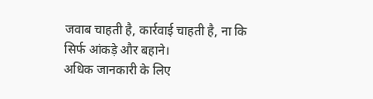जवाब चाहती है, कार्रवाई चाहती है, ना कि सिर्फ आंकड़े और बहाने।
अधिक जानकारी के लिए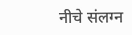नीचे संलग्न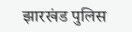झारखंड पुलिस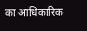का आधिकारिक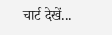चार्ट देखें...